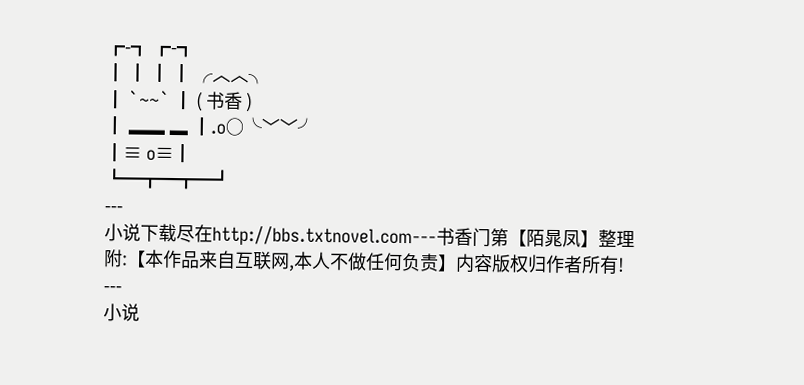┏-┓ ┏-┓
┃ ┃ ┃ ┃ ╭︿︿╮
┃ `~~` ┃ ( 书香 )
┃ ▂▂ ▂ ┃.o○╰﹀﹀╯
┃≡ o≡┃
┗━┳━┳━┛
---
小说下载尽在http://bbs.txtnovel.com---书香门第【陌晁凤】整理
附:【本作品来自互联网,本人不做任何负责】内容版权归作者所有!
---
小说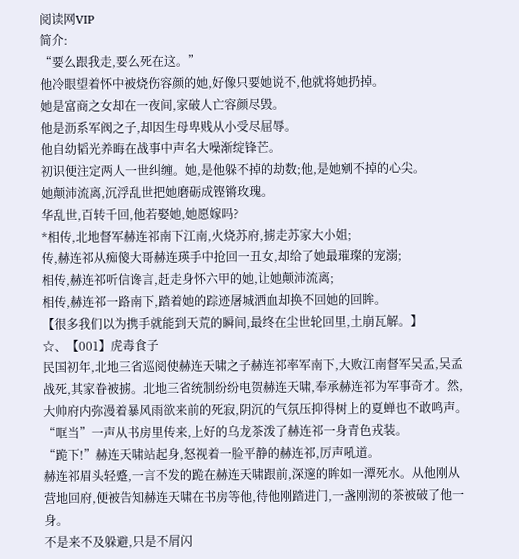阅读网VIP
简介:
“要么跟我走,要么死在这。”
他冷眼望着怀中被烧伤容颜的她,好像只要她说不,他就将她扔掉。
她是富商之女却在一夜间,家破人亡容颜尽毁。
他是沥系军阀之子,却因生母卑贱从小受尽屈辱。
他自幼韬光养晦在战事中声名大噪渐绽锋芒。
初识便注定两人一世纠缠。她,是他躲不掉的劫数;他,是她剜不掉的心尖。
她颠沛流离,沉浮乱世把她磨砺成铿锵玫瑰。
华乱世,百转千回,他若娶她,她愿嫁吗?
*相传,北地督军赫连祁南下江南,火烧苏府,掳走苏家大小姐;
传,赫连祁从痴傻大哥赫连瑛手中抢回一丑女,却给了她最璀璨的宠溺;
相传,赫连祁听信谗言,赶走身怀六甲的她,让她颠沛流离;
相传,赫连祁一路南下,踏着她的踪迹屠城洒血却换不回她的回眸。
【很多我们以为携手就能到天荒的瞬间,最终在尘世轮回里,土崩瓦解。】
☆、【001】虎毒食子
民国初年,北地三省巡阅使赫连天啸之子赫连祁率军南下,大败江南督军吴孟,吴孟战死,其家眷被掳。北地三省统制纷纷电贺赫连天啸,奉承赫连祁为军事奇才。然,大帅府内弥漫着暴风雨欲来前的死寂,阴沉的气氛压抑得树上的夏蝉也不敢鸣声。
“哐当”一声从书房里传来,上好的乌龙茶泼了赫连祁一身青色戎装。
“跪下!”赫连天啸站起身,怒视着一脸平静的赫连祁,厉声吼道。
赫连祁眉头轻蹙,一言不发的跪在赫连天啸跟前,深邃的眸如一潭死水。从他刚从营地回府,便被告知赫连天啸在书房等他,待他刚踏进门,一盏刚沏的茶被破了他一身。
不是来不及躲避,只是不屑闪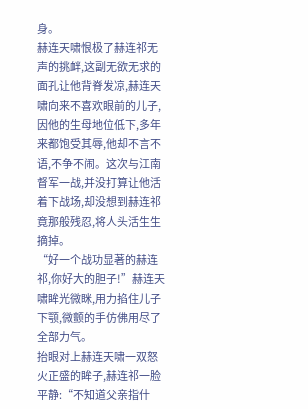身。
赫连天啸恨极了赫连祁无声的挑衅,这副无欲无求的面孔让他背脊发凉,赫连天啸向来不喜欢眼前的儿子,因他的生母地位低下,多年来都饱受其辱,他却不言不语,不争不闹。这次与江南督军一战,并没打算让他活着下战场,却没想到赫连祁竟那般残忍,将人头活生生摘掉。
“好一个战功显著的赫连祁,你好大的胆子!”赫连天啸眸光微眯,用力掐住儿子下颚,微颤的手仿佛用尽了全部力气。
抬眼对上赫连天啸一双怒火正盛的眸子,赫连祁一脸平静:“不知道父亲指什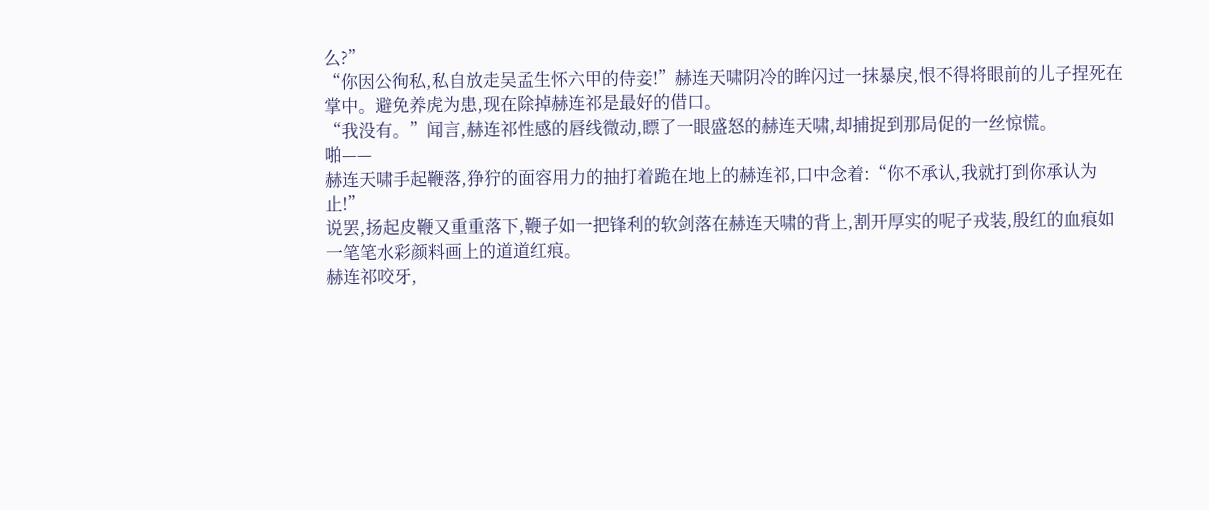么?”
“你因公徇私,私自放走吴孟生怀六甲的侍妾!”赫连天啸阴冷的眸闪过一抹暴戾,恨不得将眼前的儿子捏死在掌中。避免养虎为患,现在除掉赫连祁是最好的借口。
“我没有。”闻言,赫连祁性感的唇线微动,瞟了一眼盛怒的赫连天啸,却捕捉到那局促的一丝惊慌。
啪——
赫连天啸手起鞭落,狰狞的面容用力的抽打着跪在地上的赫连祁,口中念着:“你不承认,我就打到你承认为止!”
说罢,扬起皮鞭又重重落下,鞭子如一把锋利的软剑落在赫连天啸的背上,割开厚实的呢子戎装,殷红的血痕如一笔笔水彩颜料画上的道道红痕。
赫连祁咬牙,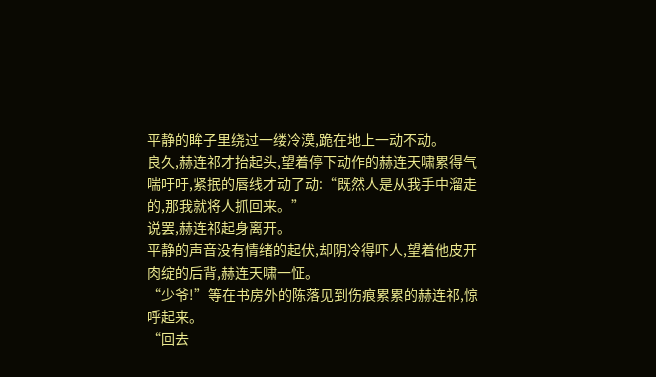平静的眸子里绕过一缕冷漠,跪在地上一动不动。
良久,赫连祁才抬起头,望着停下动作的赫连天啸累得气喘吁吁,紧抿的唇线才动了动:“既然人是从我手中溜走的,那我就将人抓回来。”
说罢,赫连祁起身离开。
平静的声音没有情绪的起伏,却阴冷得吓人,望着他皮开肉绽的后背,赫连天啸一怔。
“少爷!”等在书房外的陈落见到伤痕累累的赫连祁,惊呼起来。
“回去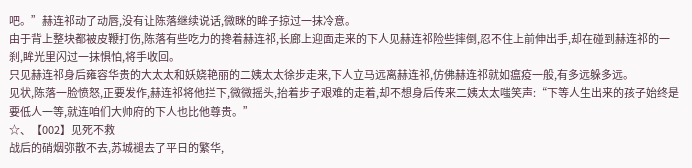吧。”赫连祁动了动唇,没有让陈落继续说话,微眯的眸子掠过一抹冷意。
由于背上整块都被皮鞭打伤,陈落有些吃力的搀着赫连祁,长廊上迎面走来的下人见赫连祁险些摔倒,忍不住上前伸出手,却在碰到赫连祁的一刹,眸光里闪过一抹惧怕,将手收回。
只见赫连祁身后雍容华贵的大太太和妖娆艳丽的二姨太太徐步走来,下人立马远离赫连祁,仿佛赫连祁就如瘟疫一般,有多远躲多远。
见状,陈落一脸愤怒,正要发作,赫连祁将他拦下,微微摇头,抬着步子艰难的走着,却不想身后传来二姨太太嗤笑声:“下等人生出来的孩子始终是要低人一等,就连咱们大帅府的下人也比他尊贵。”
☆、【002】见死不救
战后的硝烟弥散不去,苏城褪去了平日的繁华,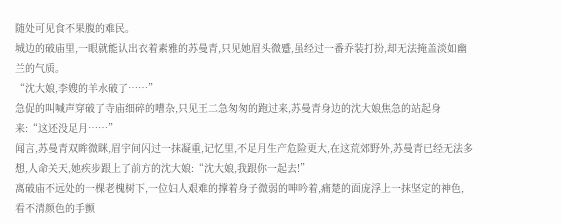随处可见食不果腹的难民。
城边的破庙里,一眼就能认出衣着素雅的苏曼青,只见她眉头微蹙,虽经过一番乔装打扮,却无法掩盖淡如幽兰的气质。
“沈大娘,李嫂的羊水破了……”
急促的叫喊声穿破了寺庙细碎的嘈杂,只见王二急匆匆的跑过来,苏曼青身边的沈大娘焦急的站起身来:“这还没足月……”
闻言,苏曼青双眸微眯,眉宇间闪过一抹凝重,记忆里,不足月生产危险更大,在这荒郊野外,苏曼青已经无法多想,人命关天,她疾步跟上了前方的沈大娘:“沈大娘,我跟你一起去!”
离破庙不远处的一棵老槐树下,一位妇人艰难的撑着身子微弱的呻吟着,痛楚的面庞浮上一抹坚定的神色,看不清颜色的手颤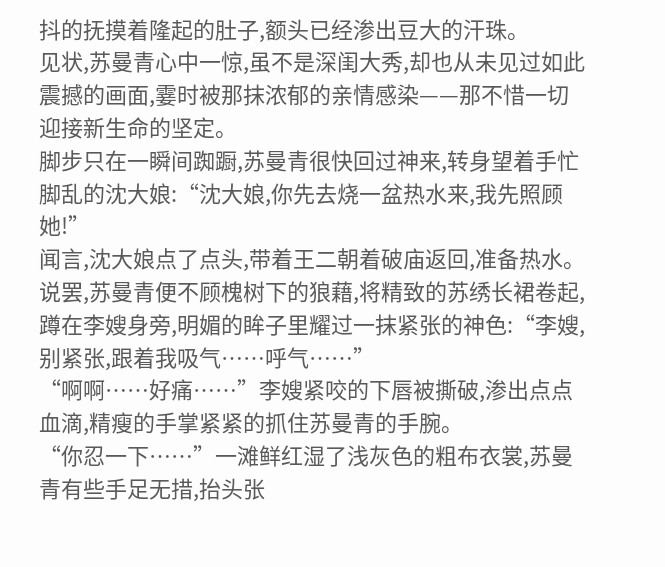抖的抚摸着隆起的肚子,额头已经渗出豆大的汗珠。
见状,苏曼青心中一惊,虽不是深闺大秀,却也从未见过如此震撼的画面,霎时被那抹浓郁的亲情感染——那不惜一切迎接新生命的坚定。
脚步只在一瞬间踟蹰,苏曼青很快回过神来,转身望着手忙脚乱的沈大娘:“沈大娘,你先去烧一盆热水来,我先照顾她!”
闻言,沈大娘点了点头,带着王二朝着破庙返回,准备热水。
说罢,苏曼青便不顾槐树下的狼藉,将精致的苏绣长裙卷起,蹲在李嫂身旁,明媚的眸子里耀过一抹紧张的神色:“李嫂,别紧张,跟着我吸气……呼气……”
“啊啊……好痛……”李嫂紧咬的下唇被撕破,渗出点点血滴,精瘦的手掌紧紧的抓住苏曼青的手腕。
“你忍一下……”一滩鲜红湿了浅灰色的粗布衣裳,苏曼青有些手足无措,抬头张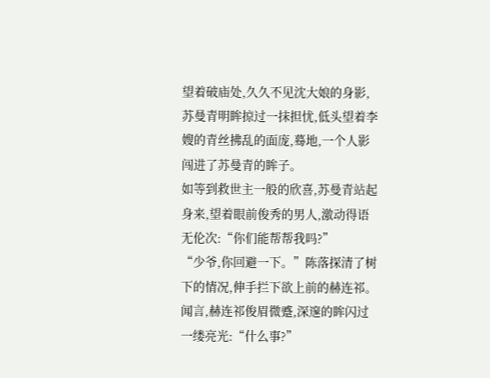望着破庙处,久久不见沈大娘的身影,苏曼青明眸掠过一抹担忧,低头望着李嫂的青丝拂乱的面庞,蓦地,一个人影闯进了苏曼青的眸子。
如等到救世主一般的欣喜,苏曼青站起身来,望着眼前俊秀的男人,激动得语无伦次:“你们能帮帮我吗?”
“少爷,你回避一下。”陈落探清了树下的情况,伸手拦下欲上前的赫连祁。
闻言,赫连祁俊眉微蹙,深邃的眸闪过一缕亮光:“什么事?”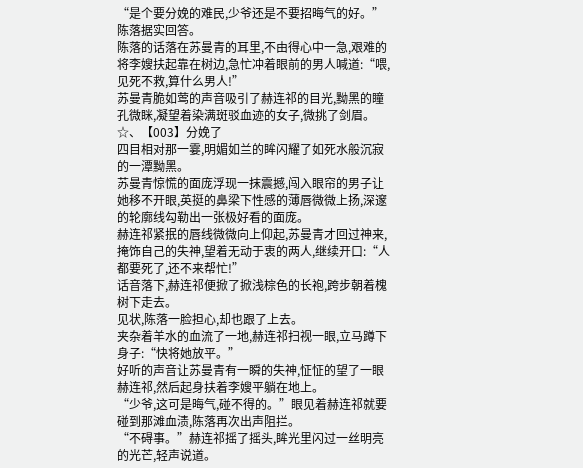“是个要分娩的难民,少爷还是不要招晦气的好。”陈落据实回答。
陈落的话落在苏曼青的耳里,不由得心中一急,艰难的将李嫂扶起靠在树边,急忙冲着眼前的男人喊道:“喂,见死不救,算什么男人!”
苏曼青脆如莺的声音吸引了赫连祁的目光,黝黑的瞳孔微眯,凝望着染满斑驳血迹的女子,微挑了剑眉。
☆、【003】分娩了
四目相对那一霎,明媚如兰的眸闪耀了如死水般沉寂的一潭黝黑。
苏曼青惊慌的面庞浮现一抹震撼,闯入眼帘的男子让她移不开眼,英挺的鼻梁下性感的薄唇微微上扬,深邃的轮廓线勾勒出一张极好看的面庞。
赫连祁紧抿的唇线微微向上仰起,苏曼青才回过神来,掩饰自己的失神,望着无动于衷的两人,继续开口:“人都要死了,还不来帮忙!”
话音落下,赫连祁便掀了掀浅棕色的长袍,跨步朝着槐树下走去。
见状,陈落一脸担心,却也跟了上去。
夹杂着羊水的血流了一地,赫连祁扫视一眼,立马蹲下身子:“快将她放平。”
好听的声音让苏曼青有一瞬的失神,怔怔的望了一眼赫连祁,然后起身扶着李嫂平躺在地上。
“少爷,这可是晦气,碰不得的。”眼见着赫连祁就要碰到那滩血渍,陈落再次出声阻拦。
“不碍事。”赫连祁摇了摇头,眸光里闪过一丝明亮的光芒,轻声说道。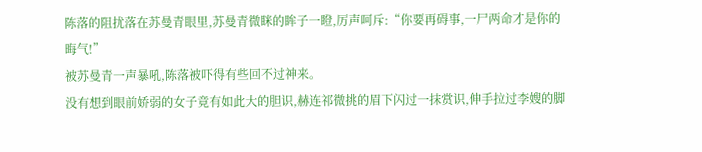陈落的阻扰落在苏曼青眼里,苏曼青微眯的眸子一瞪,厉声呵斥:“你要再碍事,一尸两命才是你的晦气!”
被苏曼青一声暴吼,陈落被吓得有些回不过神来。
没有想到眼前娇弱的女子竟有如此大的胆识,赫连祁微挑的眉下闪过一抹赏识,伸手拉过李嫂的脚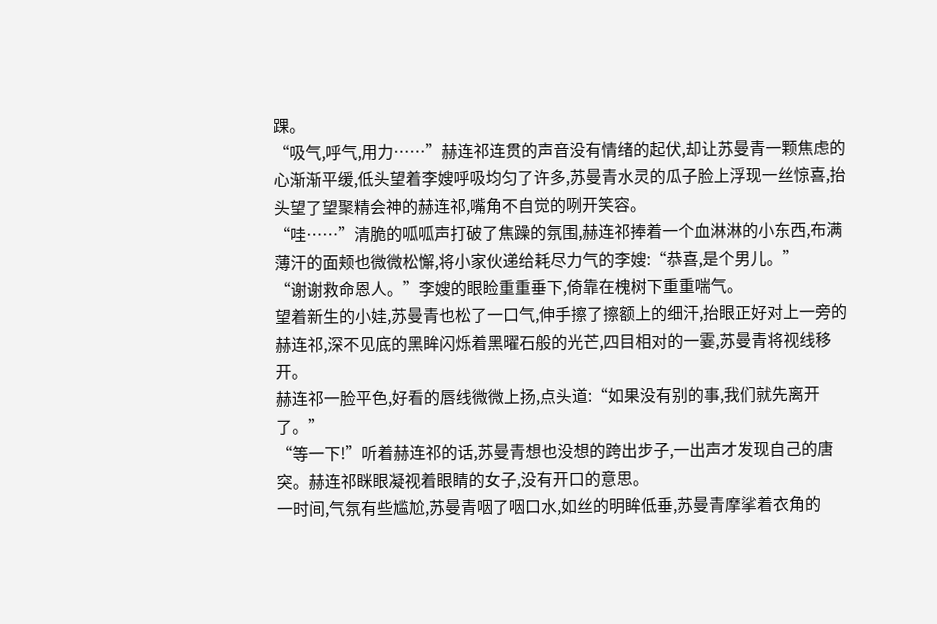踝。
“吸气,呼气,用力……”赫连祁连贯的声音没有情绪的起伏,却让苏曼青一颗焦虑的心渐渐平缓,低头望着李嫂呼吸均匀了许多,苏曼青水灵的瓜子脸上浮现一丝惊喜,抬头望了望聚精会神的赫连祁,嘴角不自觉的咧开笑容。
“哇……”清脆的呱呱声打破了焦躁的氛围,赫连祁捧着一个血淋淋的小东西,布满薄汗的面颊也微微松懈,将小家伙递给耗尽力气的李嫂:“恭喜,是个男儿。”
“谢谢救命恩人。”李嫂的眼睑重重垂下,倚靠在槐树下重重喘气。
望着新生的小娃,苏曼青也松了一口气,伸手擦了擦额上的细汗,抬眼正好对上一旁的赫连祁,深不见底的黑眸闪烁着黑曜石般的光芒,四目相对的一霎,苏曼青将视线移开。
赫连祁一脸平色,好看的唇线微微上扬,点头道:“如果没有别的事,我们就先离开了。”
“等一下!”听着赫连祁的话,苏曼青想也没想的跨出步子,一出声才发现自己的唐突。赫连祁眯眼凝视着眼睛的女子,没有开口的意思。
一时间,气氛有些尴尬,苏曼青咽了咽口水,如丝的明眸低垂,苏曼青摩挲着衣角的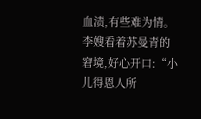血渍,有些难为情。李嫂看着苏曼青的窘境,好心开口:“小儿得恩人所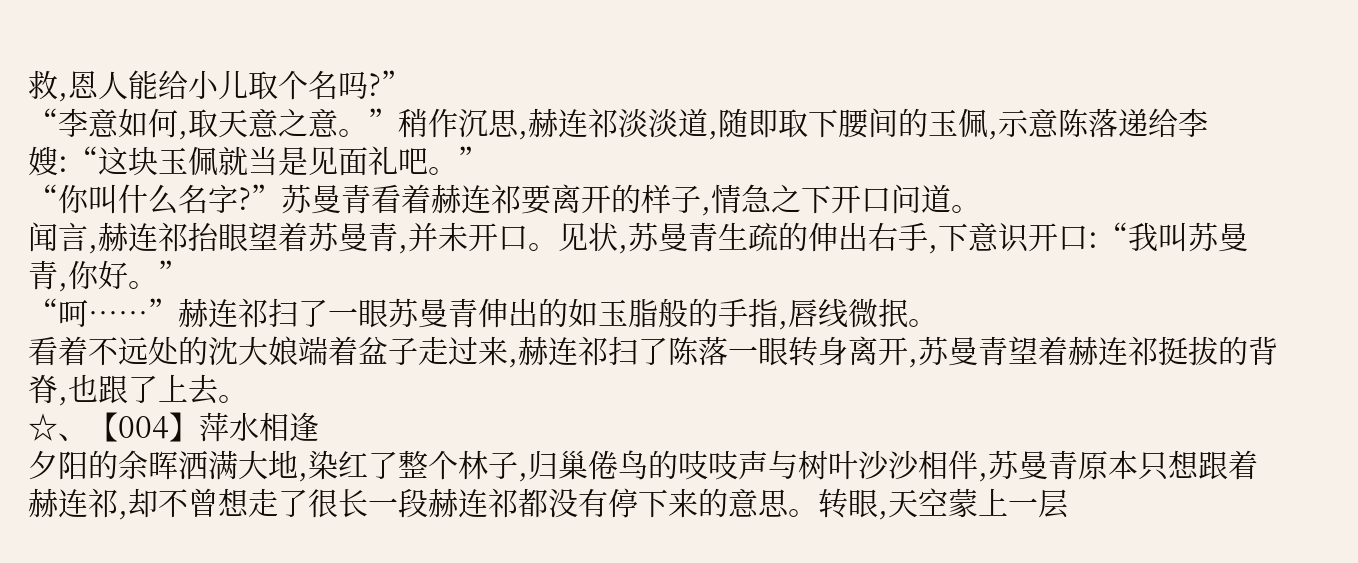救,恩人能给小儿取个名吗?”
“李意如何,取天意之意。”稍作沉思,赫连祁淡淡道,随即取下腰间的玉佩,示意陈落递给李嫂:“这块玉佩就当是见面礼吧。”
“你叫什么名字?”苏曼青看着赫连祁要离开的样子,情急之下开口问道。
闻言,赫连祁抬眼望着苏曼青,并未开口。见状,苏曼青生疏的伸出右手,下意识开口:“我叫苏曼青,你好。”
“呵……”赫连祁扫了一眼苏曼青伸出的如玉脂般的手指,唇线微抿。
看着不远处的沈大娘端着盆子走过来,赫连祁扫了陈落一眼转身离开,苏曼青望着赫连祁挺拔的背脊,也跟了上去。
☆、【004】萍水相逢
夕阳的余晖洒满大地,染红了整个林子,归巢倦鸟的吱吱声与树叶沙沙相伴,苏曼青原本只想跟着赫连祁,却不曾想走了很长一段赫连祁都没有停下来的意思。转眼,天空蒙上一层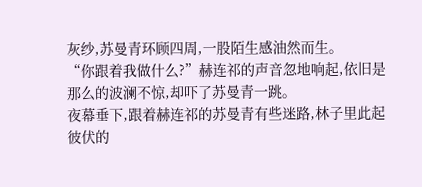灰纱,苏曼青环顾四周,一股陌生感油然而生。
“你跟着我做什么?”赫连祁的声音忽地响起,依旧是那么的波澜不惊,却吓了苏曼青一跳。
夜幕垂下,跟着赫连祁的苏曼青有些迷路,林子里此起彼伏的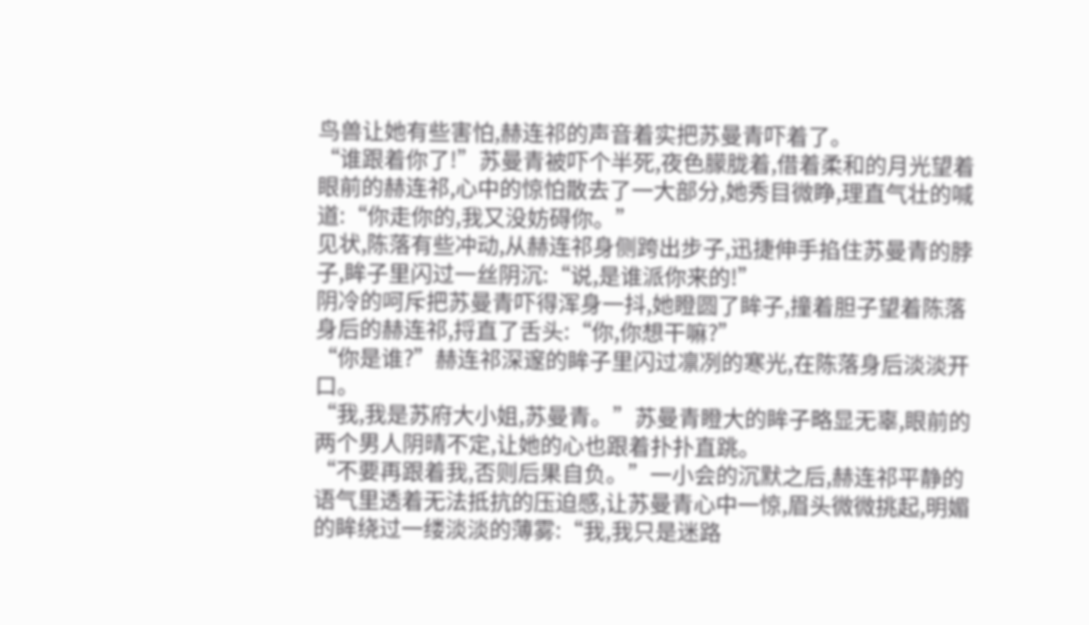鸟兽让她有些害怕,赫连祁的声音着实把苏曼青吓着了。
“谁跟着你了!”苏曼青被吓个半死,夜色朦胧着,借着柔和的月光望着眼前的赫连祁,心中的惊怕散去了一大部分,她秀目微睁,理直气壮的喊道:“你走你的,我又没妨碍你。”
见状,陈落有些冲动,从赫连祁身侧跨出步子,迅捷伸手掐住苏曼青的脖子,眸子里闪过一丝阴沉:“说,是谁派你来的!”
阴冷的呵斥把苏曼青吓得浑身一抖,她瞪圆了眸子,撞着胆子望着陈落身后的赫连祁,捋直了舌头:“你,你想干嘛?”
“你是谁?”赫连祁深邃的眸子里闪过凛冽的寒光,在陈落身后淡淡开口。
“我,我是苏府大小姐,苏曼青。”苏曼青瞪大的眸子略显无辜,眼前的两个男人阴晴不定,让她的心也跟着扑扑直跳。
“不要再跟着我,否则后果自负。”一小会的沉默之后,赫连祁平静的语气里透着无法抵抗的压迫感,让苏曼青心中一惊,眉头微微挑起,明媚的眸绕过一缕淡淡的薄雾:“我,我只是迷路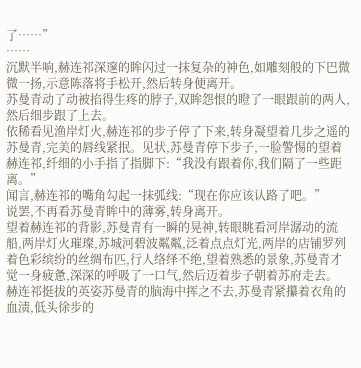了……”
……
沉默半响,赫连祁深邃的眸闪过一抹复杂的神色,如雕刻般的下巴微微一扬,示意陈落将手松开,然后转身便离开。
苏曼青动了动被掐得生疼的脖子,双眸怨恨的瞪了一眼跟前的两人,然后细步跟了上去。
依稀看见渔岸灯火,赫连祁的步子停了下来,转身凝望着几步之遥的苏曼青,完美的唇线紧抿。见状,苏曼青停下步子,一脸警惕的望着赫连祁,纤细的小手指了指脚下:“我没有跟着你,我们隔了一些距离。”
闻言,赫连祁的嘴角勾起一抹弧线:“现在你应该认路了吧。”
说罢,不再看苏曼青眸中的薄雾,转身离开。
望着赫连祁的背影,苏曼青有一瞬的晃神,转眼眺看河岸潺动的流船,两岸灯火璀璨,苏城河碧波粼粼,泛着点点灯光,两岸的店铺罗列着色彩缤纷的丝绸布匹,行人络绎不绝,望着熟悉的景象,苏曼青才觉一身疲惫,深深的呼吸了一口气,然后迈着步子朝着苏府走去。
赫连祁挺拔的英姿苏曼青的脑海中挥之不去,苏曼青紧攥着衣角的血渍,低头徐步的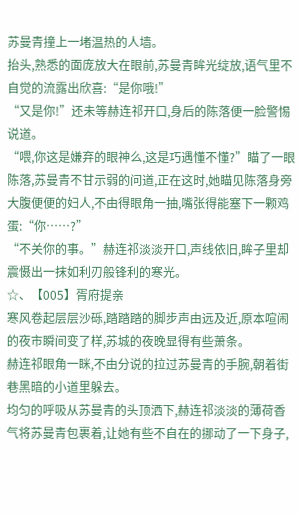苏曼青撞上一堵温热的人墙。
抬头,熟悉的面庞放大在眼前,苏曼青眸光绽放,语气里不自觉的流露出欣喜:“是你哦!”
“又是你!”还未等赫连祁开口,身后的陈落便一脸警惕说道。
“喂,你这是嫌弃的眼神么,这是巧遇懂不懂?”瞄了一眼陈落,苏曼青不甘示弱的问道,正在这时,她瞄见陈落身旁大腹便便的妇人,不由得眼角一抽,嘴张得能塞下一颗鸡蛋:“你……?”
“不关你的事。”赫连祁淡淡开口,声线依旧,眸子里却震慑出一抹如利刃般锋利的寒光。
☆、【005】胥府提亲
寒风卷起层层沙砾,踏踏踏的脚步声由远及近,原本喧闹的夜市瞬间变了样,苏城的夜晚显得有些萧条。
赫连祁眼角一眯,不由分说的拉过苏曼青的手腕,朝着街巷黑暗的小道里躲去。
均匀的呼吸从苏曼青的头顶洒下,赫连祁淡淡的薄荷香气将苏曼青包裹着,让她有些不自在的挪动了一下身子,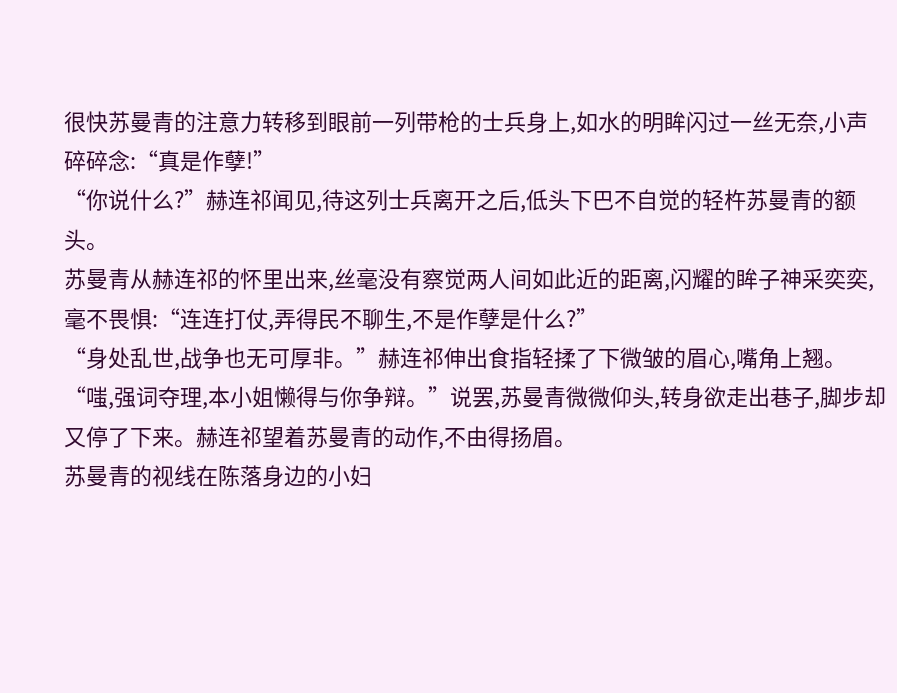很快苏曼青的注意力转移到眼前一列带枪的士兵身上,如水的明眸闪过一丝无奈,小声碎碎念:“真是作孽!”
“你说什么?”赫连祁闻见,待这列士兵离开之后,低头下巴不自觉的轻杵苏曼青的额头。
苏曼青从赫连祁的怀里出来,丝毫没有察觉两人间如此近的距离,闪耀的眸子神采奕奕,毫不畏惧:“连连打仗,弄得民不聊生,不是作孽是什么?”
“身处乱世,战争也无可厚非。”赫连祁伸出食指轻揉了下微皱的眉心,嘴角上翘。
“嗤,强词夺理,本小姐懒得与你争辩。”说罢,苏曼青微微仰头,转身欲走出巷子,脚步却又停了下来。赫连祁望着苏曼青的动作,不由得扬眉。
苏曼青的视线在陈落身边的小妇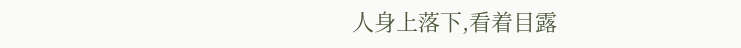人身上落下,看着目露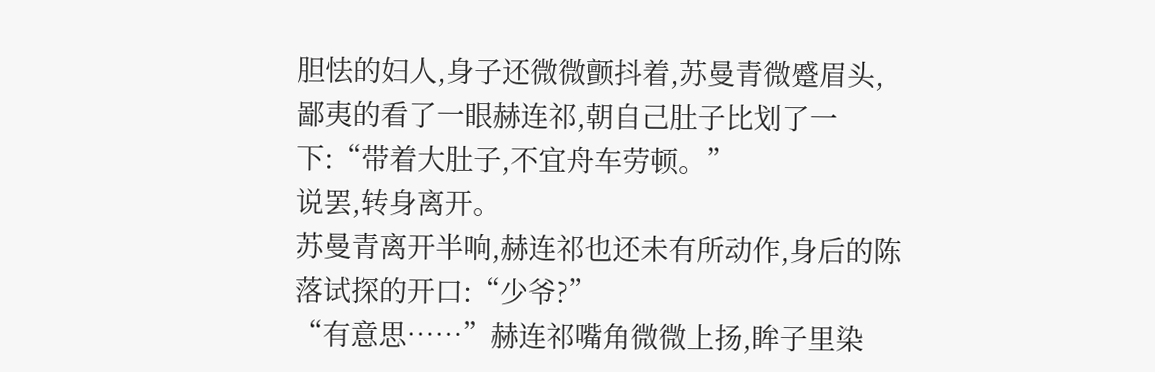胆怯的妇人,身子还微微颤抖着,苏曼青微蹙眉头,鄙夷的看了一眼赫连祁,朝自己肚子比划了一下:“带着大肚子,不宜舟车劳顿。”
说罢,转身离开。
苏曼青离开半响,赫连祁也还未有所动作,身后的陈落试探的开口:“少爷?”
“有意思……”赫连祁嘴角微微上扬,眸子里染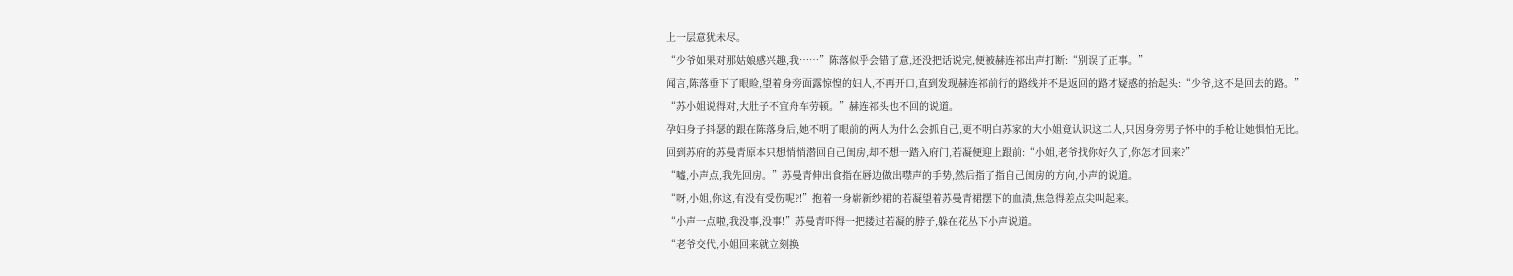上一层意犹未尽。
“少爷如果对那姑娘感兴趣,我……”陈落似乎会错了意,还没把话说完,便被赫连祁出声打断:“别误了正事。”
闻言,陈落垂下了眼睑,望着身旁面露惊惶的妇人,不再开口,直到发现赫连祁前行的路线并不是返回的路才疑惑的抬起头:“少爷,这不是回去的路。”
“苏小姐说得对,大肚子不宜舟车劳顿。”赫连祁头也不回的说道。
孕妇身子抖瑟的跟在陈落身后,她不明了眼前的两人为什么会抓自己,更不明白苏家的大小姐竟认识这二人,只因身旁男子怀中的手枪让她惧怕无比。
回到苏府的苏曼青原本只想悄悄潜回自己闺房,却不想一踏入府门,若凝便迎上跟前:“小姐,老爷找你好久了,你怎才回来?”
“嘘,小声点,我先回房。”苏曼青伸出食指在唇边做出噤声的手势,然后指了指自己闺房的方向,小声的说道。
“呀,小姐,你这,有没有受伤呢?!”抱着一身崭新纱裙的若凝望着苏曼青裙摆下的血渍,焦急得差点尖叫起来。
“小声一点啦,我没事,没事!”苏曼青吓得一把搂过若凝的脖子,躲在花丛下小声说道。
“老爷交代,小姐回来就立刻换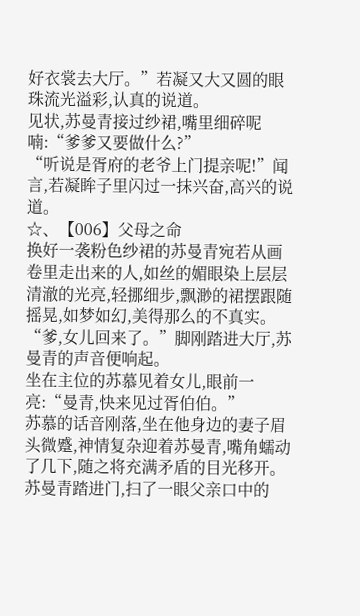好衣裳去大厅。”若凝又大又圆的眼珠流光溢彩,认真的说道。
见状,苏曼青接过纱裙,嘴里细碎呢喃:“爹爹又要做什么?”
“听说是胥府的老爷上门提亲呢!”闻言,若凝眸子里闪过一抹兴奋,高兴的说道。
☆、【006】父母之命
换好一袭粉色纱裙的苏曼青宛若从画卷里走出来的人,如丝的媚眼染上层层清澈的光亮,轻挪细步,飘渺的裙摆跟随摇晃,如梦如幻,美得那么的不真实。
“爹,女儿回来了。”脚刚踏进大厅,苏曼青的声音便响起。
坐在主位的苏慕见着女儿,眼前一亮:“曼青,快来见过胥伯伯。”
苏慕的话音刚落,坐在他身边的妻子眉头微蹙,神情复杂迎着苏曼青,嘴角蠕动了几下,随之将充满矛盾的目光移开。
苏曼青踏进门,扫了一眼父亲口中的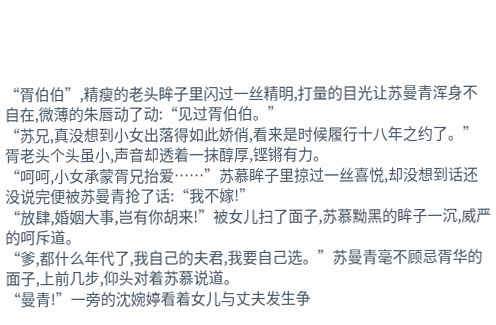“胥伯伯”,精瘦的老头眸子里闪过一丝精明,打量的目光让苏曼青浑身不自在,微薄的朱唇动了动:“见过胥伯伯。”
“苏兄,真没想到小女出落得如此娇俏,看来是时候履行十八年之约了。”胥老头个头虽小,声音却透着一抹醇厚,铿锵有力。
“呵呵,小女承蒙胥兄抬爱……”苏慕眸子里掠过一丝喜悦,却没想到话还没说完便被苏曼青抢了话:“我不嫁!”
“放肆,婚姻大事,岂有你胡来!”被女儿扫了面子,苏慕黝黑的眸子一沉,威严的呵斥道。
“爹,都什么年代了,我自己的夫君,我要自己选。”苏曼青毫不顾忌胥华的面子,上前几步,仰头对着苏慕说道。
“曼青!”一旁的沈婉婷看着女儿与丈夫发生争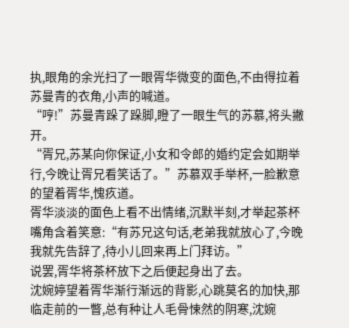执,眼角的余光扫了一眼胥华微变的面色,不由得拉着苏曼青的衣角,小声的喊道。
“哼!”苏曼青跺了跺脚,瞪了一眼生气的苏慕,将头撇开。
“胥兄,苏某向你保证,小女和令郎的婚约定会如期举行,今晚让胥兄看笑话了。”苏慕双手举杯,一脸歉意的望着胥华,愧疚道。
胥华淡淡的面色上看不出情绪,沉默半刻,才举起茶杯嘴角含着笑意:“有苏兄这句话,老弟我就放心了,今晚我就先告辞了,待小儿回来再上门拜访。”
说罢,胥华将茶杯放下之后便起身出了去。
沈婉婷望着胥华渐行渐远的背影,心跳莫名的加快,那临走前的一瞥,总有种让人毛骨悚然的阴寒,沈婉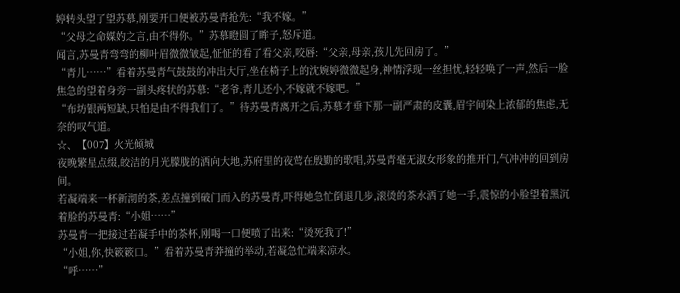婷转头望了望苏慕,刚要开口便被苏曼青抢先:“我不嫁。”
“父母之命媒妁之言,由不得你。”苏慕瞪圆了眸子,怒斥道。
闻言,苏曼青弯弯的柳叶眉微微皱起,怔怔的看了看父亲,咬唇:“父亲,母亲,孩儿先回房了。”
“青儿……”看着苏曼青气鼓鼓的冲出大厅,坐在椅子上的沈婉婷微微起身,神情浮现一丝担忧,轻轻唤了一声,然后一脸焦急的望着身旁一副头疼状的苏慕:“老爷,青儿还小,不嫁就不嫁吧。”
“布坊银两短缺,只怕是由不得我们了。”待苏曼青离开之后,苏慕才垂下那一副严肃的皮囊,眉宇间染上浓郁的焦虑,无奈的叹气道。
☆、【007】火光倾城
夜晚繁星点缀,皎洁的月光朦胧的洒向大地,苏府里的夜莺在殷勤的歌唱,苏曼青毫无淑女形象的推开门,气冲冲的回到房间。
若凝端来一杯新沏的茶,差点撞到破门而入的苏曼青,吓得她急忙倒退几步,滚烫的茶水洒了她一手,震惊的小脸望着黑沉着脸的苏曼青:“小姐……”
苏曼青一把接过若凝手中的茶杯,刚喝一口便喷了出来:“烫死我了!”
“小姐,你,快簌簌口。”看着苏曼青莽撞的举动,若凝急忙端来凉水。
“呼……”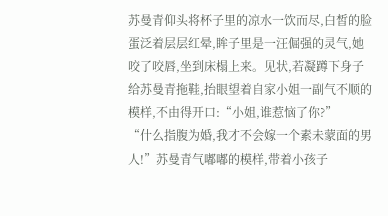苏曼青仰头将杯子里的凉水一饮而尽,白皙的脸蛋泛着层层红晕,眸子里是一汪倔强的灵气,她咬了咬唇,坐到床榻上来。见状,若凝蹲下身子给苏曼青拖鞋,抬眼望着自家小姐一副气不顺的模样,不由得开口:“小姐,谁惹恼了你?”
“什么指腹为婚,我才不会嫁一个素未蒙面的男人!”苏曼青气嘟嘟的模样,带着小孩子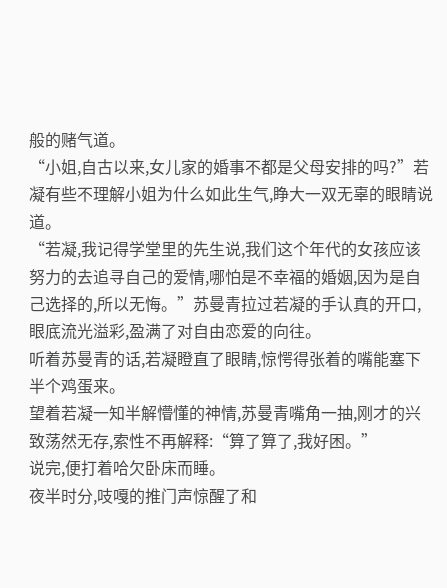般的赌气道。
“小姐,自古以来,女儿家的婚事不都是父母安排的吗?”若凝有些不理解小姐为什么如此生气,睁大一双无辜的眼睛说道。
“若凝,我记得学堂里的先生说,我们这个年代的女孩应该努力的去追寻自己的爱情,哪怕是不幸福的婚姻,因为是自己选择的,所以无悔。”苏曼青拉过若凝的手认真的开口,眼底流光溢彩,盈满了对自由恋爱的向往。
听着苏曼青的话,若凝瞪直了眼睛,惊愕得张着的嘴能塞下半个鸡蛋来。
望着若凝一知半解懵懂的神情,苏曼青嘴角一抽,刚才的兴致荡然无存,索性不再解释:“算了算了,我好困。”
说完,便打着哈欠卧床而睡。
夜半时分,吱嘎的推门声惊醒了和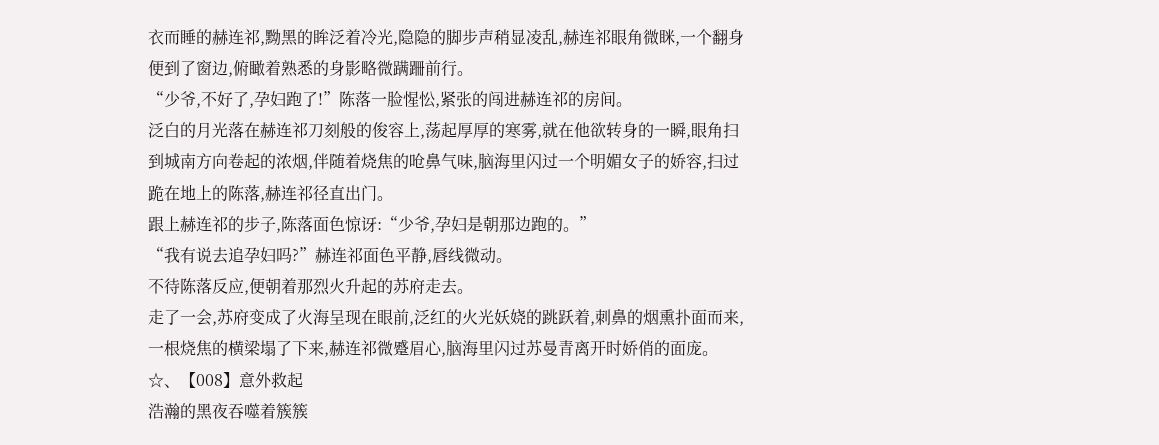衣而睡的赫连祁,黝黑的眸泛着冷光,隐隐的脚步声稍显凌乱,赫连祁眼角微眯,一个翻身便到了窗边,俯瞰着熟悉的身影略微蹒跚前行。
“少爷,不好了,孕妇跑了!”陈落一脸惺忪,紧张的闯进赫连祁的房间。
泛白的月光落在赫连祁刀刻般的俊容上,荡起厚厚的寒雾,就在他欲转身的一瞬,眼角扫到城南方向卷起的浓烟,伴随着烧焦的呛鼻气味,脑海里闪过一个明媚女子的娇容,扫过跪在地上的陈落,赫连祁径直出门。
跟上赫连祁的步子,陈落面色惊讶:“少爷,孕妇是朝那边跑的。”
“我有说去追孕妇吗?”赫连祁面色平静,唇线微动。
不待陈落反应,便朝着那烈火升起的苏府走去。
走了一会,苏府变成了火海呈现在眼前,泛红的火光妖娆的跳跃着,刺鼻的烟熏扑面而来,一根烧焦的横梁塌了下来,赫连祁微蹙眉心,脑海里闪过苏曼青离开时娇俏的面庞。
☆、【008】意外救起
浩瀚的黑夜吞噬着簇簇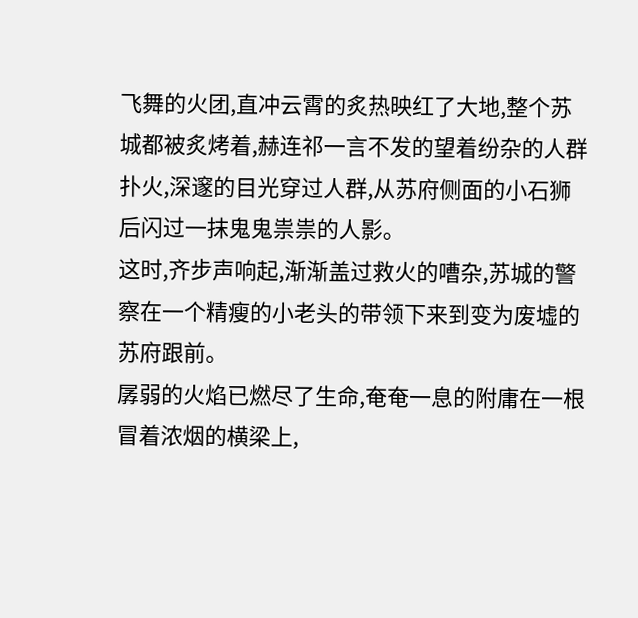飞舞的火团,直冲云霄的炙热映红了大地,整个苏城都被炙烤着,赫连祁一言不发的望着纷杂的人群扑火,深邃的目光穿过人群,从苏府侧面的小石狮后闪过一抹鬼鬼祟祟的人影。
这时,齐步声响起,渐渐盖过救火的嘈杂,苏城的警察在一个精瘦的小老头的带领下来到变为废墟的苏府跟前。
孱弱的火焰已燃尽了生命,奄奄一息的附庸在一根冒着浓烟的横梁上,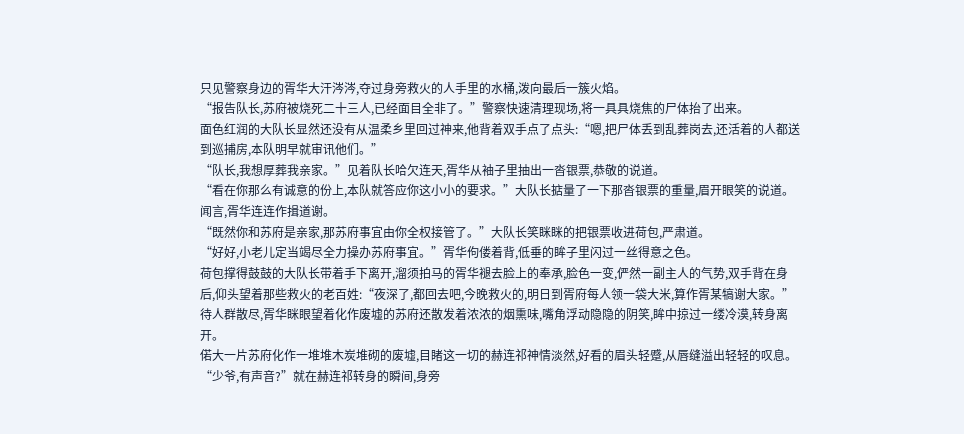只见警察身边的胥华大汗涔涔,夺过身旁救火的人手里的水桶,泼向最后一簇火焰。
“报告队长,苏府被烧死二十三人,已经面目全非了。”警察快速清理现场,将一具具烧焦的尸体抬了出来。
面色红润的大队长显然还没有从温柔乡里回过神来,他背着双手点了点头:“嗯,把尸体丢到乱葬岗去,还活着的人都送到巡捕房,本队明早就审讯他们。”
“队长,我想厚葬我亲家。”见着队长哈欠连天,胥华从袖子里抽出一沓银票,恭敬的说道。
“看在你那么有诚意的份上,本队就答应你这小小的要求。”大队长掂量了一下那沓银票的重量,眉开眼笑的说道。
闻言,胥华连连作揖道谢。
“既然你和苏府是亲家,那苏府事宜由你全权接管了。”大队长笑眯眯的把银票收进荷包,严肃道。
“好好,小老儿定当竭尽全力操办苏府事宜。”胥华佝偻着背,低垂的眸子里闪过一丝得意之色。
荷包撑得鼓鼓的大队长带着手下离开,溜须拍马的胥华褪去脸上的奉承,脸色一变,俨然一副主人的气势,双手背在身后,仰头望着那些救火的老百姓:“夜深了,都回去吧,今晚救火的,明日到胥府每人领一袋大米,算作胥某犒谢大家。”
待人群散尽,胥华眯眼望着化作废墟的苏府还散发着浓浓的烟熏味,嘴角浮动隐隐的阴笑,眸中掠过一缕冷漠,转身离开。
偌大一片苏府化作一堆堆木炭堆砌的废墟,目睹这一切的赫连祁神情淡然,好看的眉头轻蹙,从唇缝溢出轻轻的叹息。
“少爷,有声音?”就在赫连祁转身的瞬间,身旁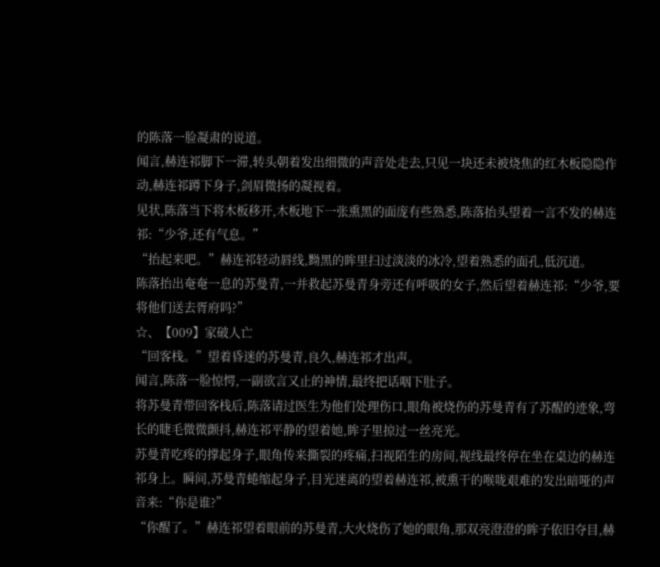的陈落一脸凝肃的说道。
闻言,赫连祁脚下一滞,转头朝着发出细微的声音处走去,只见一块还未被烧焦的红木板隐隐作动,赫连祁蹲下身子,剑眉微扬的凝视着。
见状,陈落当下将木板移开,木板地下一张熏黑的面庞有些熟悉,陈落抬头望着一言不发的赫连祁:“少爷,还有气息。”
“抬起来吧。”赫连祁轻动唇线,黝黑的眸里扫过淡淡的冰冷,望着熟悉的面孔,低沉道。
陈落抬出奄奄一息的苏曼青,一并救起苏曼青身旁还有呼吸的女子,然后望着赫连祁:“少爷,要将他们送去胥府吗?”
☆、【009】家破人亡
“回客栈。”望着昏迷的苏曼青,良久,赫连祁才出声。
闻言,陈落一脸惊愕,一副欲言又止的神情,最终把话咽下肚子。
将苏曼青带回客栈后,陈落请过医生为他们处理伤口,眼角被烧伤的苏曼青有了苏醒的迹象,弯长的睫毛微微颤抖,赫连祁平静的望着她,眸子里掠过一丝亮光。
苏曼青吃疼的撑起身子,眼角传来撕裂的疼痛,扫视陌生的房间,视线最终停在坐在桌边的赫连祁身上。瞬间,苏曼青蜷缩起身子,目光迷离的望着赫连祁,被熏干的喉咙艰难的发出暗哑的声音来:“你是谁?”
“你醒了。”赫连祁望着眼前的苏曼青,大火烧伤了她的眼角,那双亮澄澄的眸子依旧夺目,赫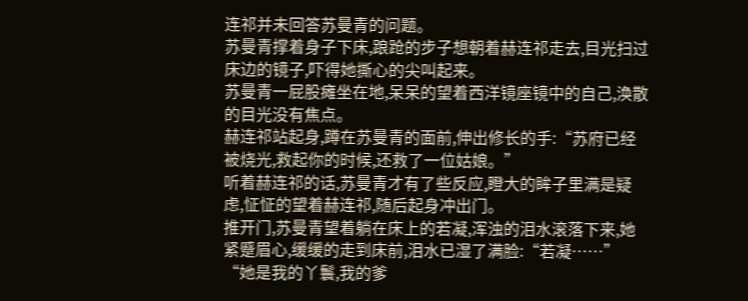连祁并未回答苏曼青的问题。
苏曼青撑着身子下床,踉跄的步子想朝着赫连祁走去,目光扫过床边的镜子,吓得她撕心的尖叫起来。
苏曼青一屁股瘫坐在地,呆呆的望着西洋镜座镜中的自己,涣散的目光没有焦点。
赫连祁站起身,蹲在苏曼青的面前,伸出修长的手:“苏府已经被烧光,救起你的时候,还救了一位姑娘。”
听着赫连祁的话,苏曼青才有了些反应,瞪大的眸子里满是疑虑,怔怔的望着赫连祁,随后起身冲出门。
推开门,苏曼青望着躺在床上的若凝,浑浊的泪水滚落下来,她紧蹙眉心,缓缓的走到床前,泪水已湿了满脸:“若凝……”
“她是我的丫鬟,我的爹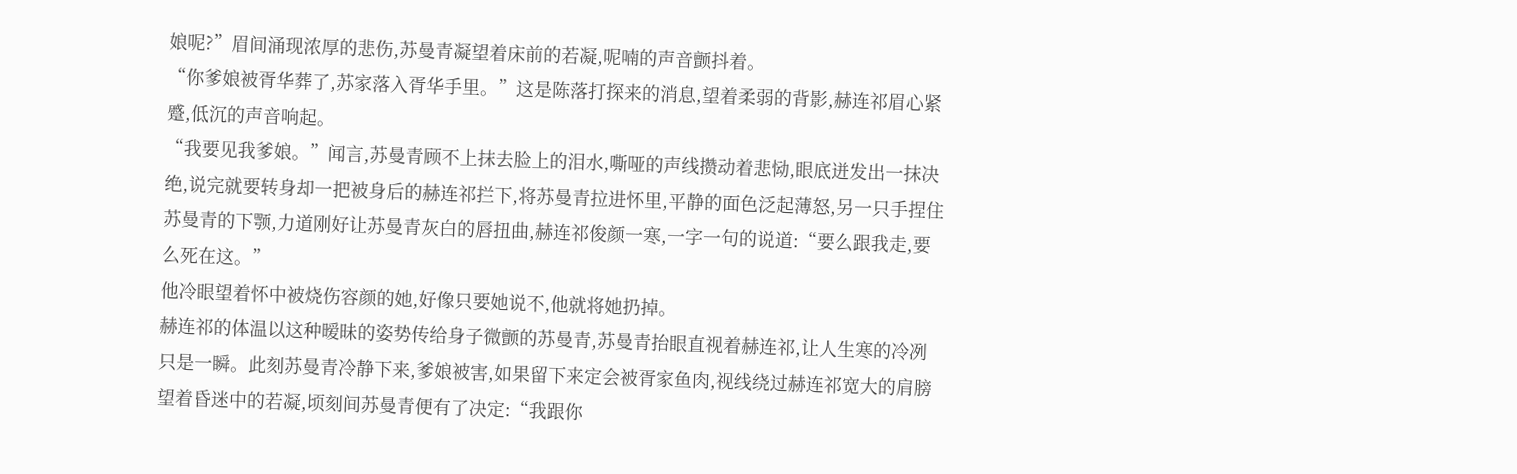娘呢?”眉间涌现浓厚的悲伤,苏曼青凝望着床前的若凝,呢喃的声音颤抖着。
“你爹娘被胥华葬了,苏家落入胥华手里。”这是陈落打探来的消息,望着柔弱的背影,赫连祁眉心紧蹙,低沉的声音响起。
“我要见我爹娘。”闻言,苏曼青顾不上抹去脸上的泪水,嘶哑的声线攒动着悲恸,眼底迸发出一抹决绝,说完就要转身却一把被身后的赫连祁拦下,将苏曼青拉进怀里,平静的面色泛起薄怒,另一只手捏住苏曼青的下颚,力道刚好让苏曼青灰白的唇扭曲,赫连祁俊颜一寒,一字一句的说道:“要么跟我走,要么死在这。”
他冷眼望着怀中被烧伤容颜的她,好像只要她说不,他就将她扔掉。
赫连祁的体温以这种暧昧的姿势传给身子微颤的苏曼青,苏曼青抬眼直视着赫连祁,让人生寒的冷冽只是一瞬。此刻苏曼青冷静下来,爹娘被害,如果留下来定会被胥家鱼肉,视线绕过赫连祁宽大的肩膀望着昏迷中的若凝,顷刻间苏曼青便有了决定:“我跟你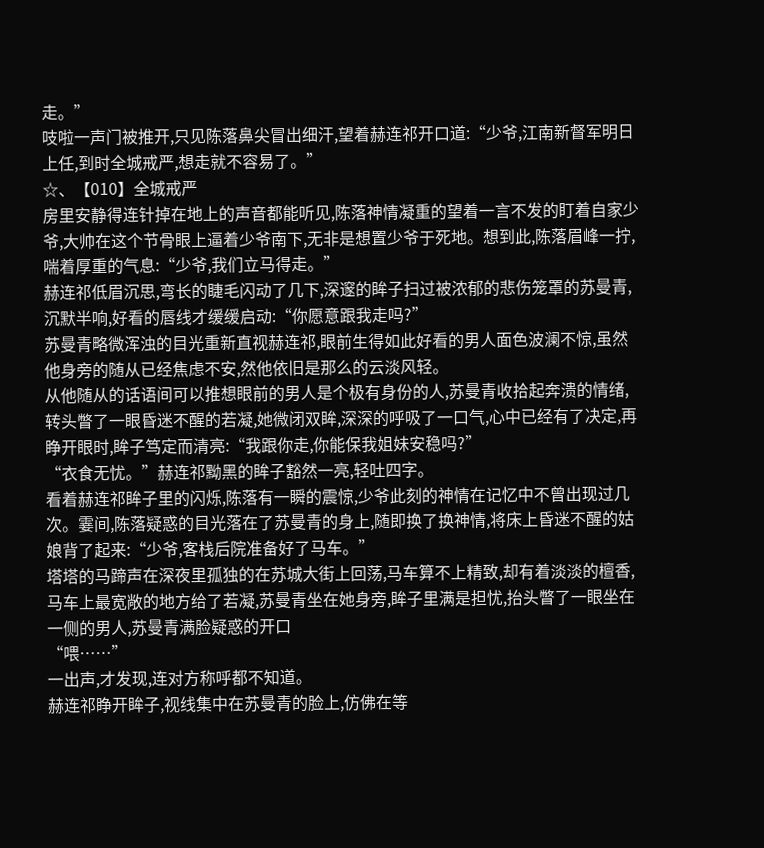走。”
吱啦一声门被推开,只见陈落鼻尖冒出细汗,望着赫连祁开口道:“少爷,江南新督军明日上任,到时全城戒严,想走就不容易了。”
☆、【010】全城戒严
房里安静得连针掉在地上的声音都能听见,陈落神情凝重的望着一言不发的盯着自家少爷,大帅在这个节骨眼上逼着少爷南下,无非是想置少爷于死地。想到此,陈落眉峰一拧,喘着厚重的气息:“少爷,我们立马得走。”
赫连祁低眉沉思,弯长的睫毛闪动了几下,深邃的眸子扫过被浓郁的悲伤笼罩的苏曼青,沉默半响,好看的唇线才缓缓启动:“你愿意跟我走吗?”
苏曼青略微浑浊的目光重新直视赫连祁,眼前生得如此好看的男人面色波澜不惊,虽然他身旁的随从已经焦虑不安,然他依旧是那么的云淡风轻。
从他随从的话语间可以推想眼前的男人是个极有身份的人,苏曼青收拾起奔溃的情绪,转头瞥了一眼昏迷不醒的若凝,她微闭双眸,深深的呼吸了一口气,心中已经有了决定,再睁开眼时,眸子笃定而清亮:“我跟你走,你能保我姐妹安稳吗?”
“衣食无忧。”赫连祁黝黑的眸子豁然一亮,轻吐四字。
看着赫连祁眸子里的闪烁,陈落有一瞬的震惊,少爷此刻的神情在记忆中不曾出现过几次。霎间,陈落疑惑的目光落在了苏曼青的身上,随即换了换神情,将床上昏迷不醒的姑娘背了起来:“少爷,客栈后院准备好了马车。”
塔塔的马蹄声在深夜里孤独的在苏城大街上回荡,马车算不上精致,却有着淡淡的檀香,马车上最宽敞的地方给了若凝,苏曼青坐在她身旁,眸子里满是担忧,抬头瞥了一眼坐在一侧的男人,苏曼青满脸疑惑的开口
“喂……”
一出声,才发现,连对方称呼都不知道。
赫连祁睁开眸子,视线集中在苏曼青的脸上,仿佛在等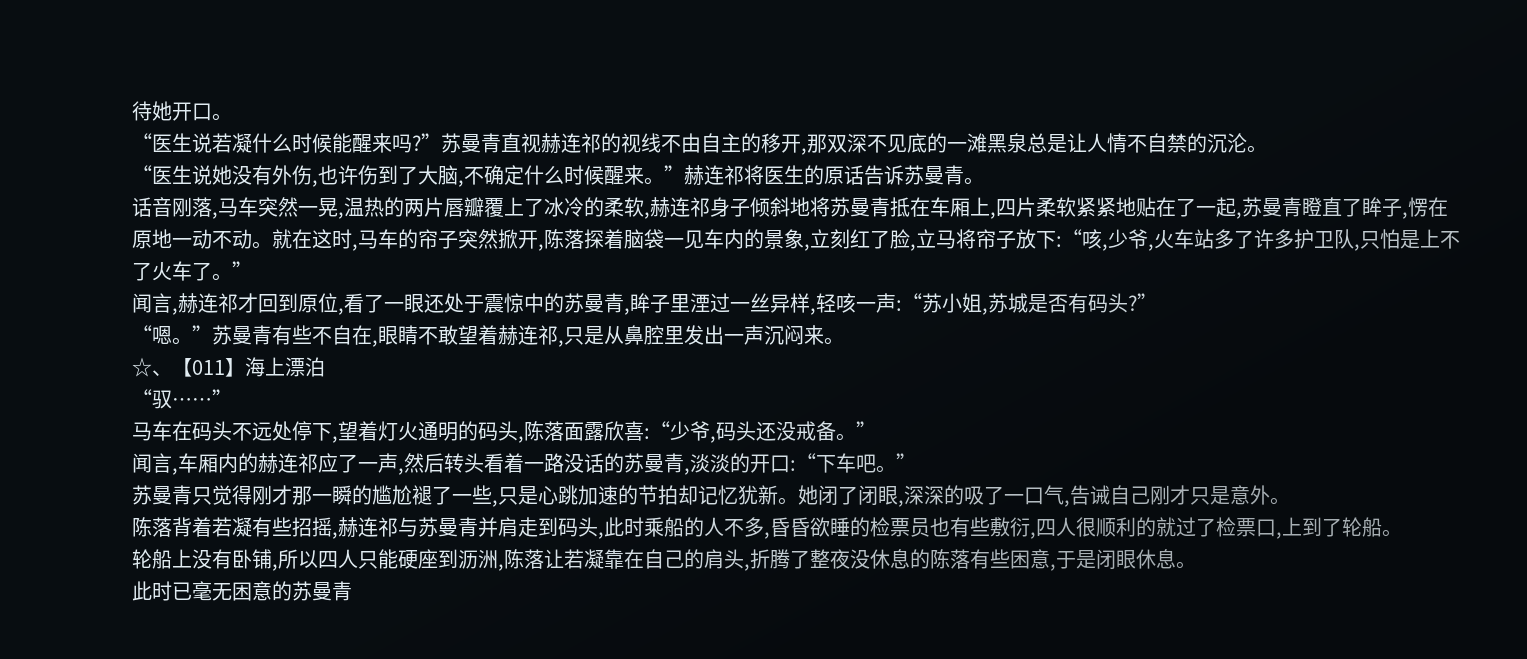待她开口。
“医生说若凝什么时候能醒来吗?”苏曼青直视赫连祁的视线不由自主的移开,那双深不见底的一滩黑泉总是让人情不自禁的沉沦。
“医生说她没有外伤,也许伤到了大脑,不确定什么时候醒来。”赫连祁将医生的原话告诉苏曼青。
话音刚落,马车突然一晃,温热的两片唇瓣覆上了冰冷的柔软,赫连祁身子倾斜地将苏曼青抵在车厢上,四片柔软紧紧地贴在了一起,苏曼青瞪直了眸子,愣在原地一动不动。就在这时,马车的帘子突然掀开,陈落探着脑袋一见车内的景象,立刻红了脸,立马将帘子放下:“咳,少爷,火车站多了许多护卫队,只怕是上不了火车了。”
闻言,赫连祁才回到原位,看了一眼还处于震惊中的苏曼青,眸子里湮过一丝异样,轻咳一声:“苏小姐,苏城是否有码头?”
“嗯。”苏曼青有些不自在,眼睛不敢望着赫连祁,只是从鼻腔里发出一声沉闷来。
☆、【011】海上漂泊
“驭……”
马车在码头不远处停下,望着灯火通明的码头,陈落面露欣喜:“少爷,码头还没戒备。”
闻言,车厢内的赫连祁应了一声,然后转头看着一路没话的苏曼青,淡淡的开口:“下车吧。”
苏曼青只觉得刚才那一瞬的尴尬褪了一些,只是心跳加速的节拍却记忆犹新。她闭了闭眼,深深的吸了一口气,告诫自己刚才只是意外。
陈落背着若凝有些招摇,赫连祁与苏曼青并肩走到码头,此时乘船的人不多,昏昏欲睡的检票员也有些敷衍,四人很顺利的就过了检票口,上到了轮船。
轮船上没有卧铺,所以四人只能硬座到沥洲,陈落让若凝靠在自己的肩头,折腾了整夜没休息的陈落有些困意,于是闭眼休息。
此时已毫无困意的苏曼青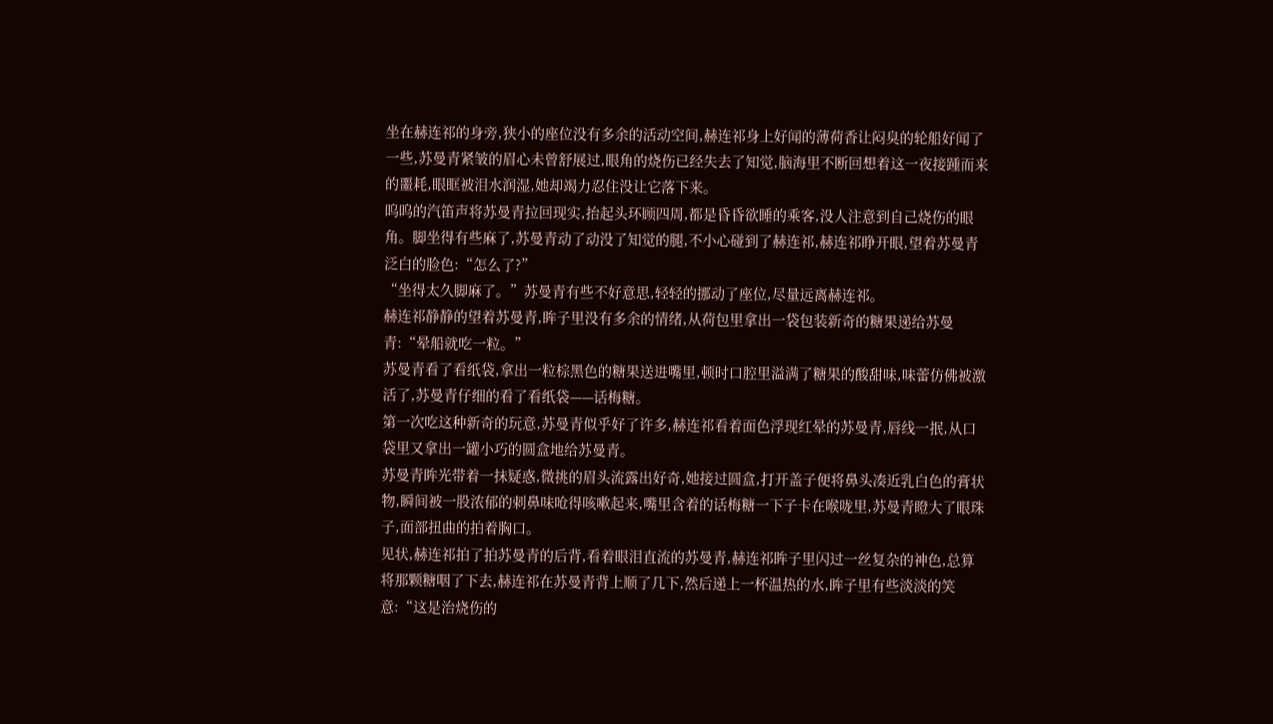坐在赫连祁的身旁,狭小的座位没有多余的活动空间,赫连祁身上好闻的薄荷香让闷臭的轮船好闻了一些,苏曼青紧皱的眉心未曾舒展过,眼角的烧伤已经失去了知觉,脑海里不断回想着这一夜接踵而来的噩耗,眼眶被泪水润湿,她却竭力忍住没让它落下来。
呜呜的汽笛声将苏曼青拉回现实,抬起头环顾四周,都是昏昏欲睡的乘客,没人注意到自己烧伤的眼角。脚坐得有些麻了,苏曼青动了动没了知觉的腿,不小心碰到了赫连祁,赫连祁睁开眼,望着苏曼青泛白的脸色:“怎么了?”
“坐得太久脚麻了。”苏曼青有些不好意思,轻轻的挪动了座位,尽量远离赫连祁。
赫连祁静静的望着苏曼青,眸子里没有多余的情绪,从荷包里拿出一袋包装新奇的糖果递给苏曼青:“晕船就吃一粒。”
苏曼青看了看纸袋,拿出一粒棕黑色的糖果送进嘴里,顿时口腔里溢满了糖果的酸甜味,味蕾仿佛被激活了,苏曼青仔细的看了看纸袋——话梅糖。
第一次吃这种新奇的玩意,苏曼青似乎好了许多,赫连祁看着面色浮现红晕的苏曼青,唇线一抿,从口袋里又拿出一罐小巧的圆盒地给苏曼青。
苏曼青眸光带着一抹疑惑,微挑的眉头流露出好奇,她接过圆盒,打开盖子便将鼻头凑近乳白色的膏状物,瞬间被一股浓郁的刺鼻味呛得咳嗽起来,嘴里含着的话梅糖一下子卡在喉咙里,苏曼青瞪大了眼珠子,面部扭曲的拍着胸口。
见状,赫连祁拍了拍苏曼青的后背,看着眼泪直流的苏曼青,赫连祁眸子里闪过一丝复杂的神色,总算将那颗糖咽了下去,赫连祁在苏曼青背上顺了几下,然后递上一杯温热的水,眸子里有些淡淡的笑意:“这是治烧伤的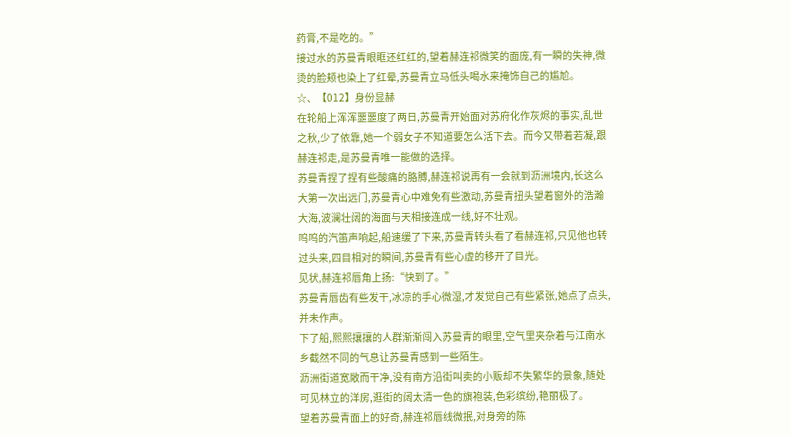药膏,不是吃的。”
接过水的苏曼青眼眶还红红的,望着赫连祁微笑的面庞,有一瞬的失神,微烫的脸颊也染上了红晕,苏曼青立马低头喝水来掩饰自己的尴尬。
☆、【012】身份显赫
在轮船上浑浑噩噩度了两日,苏曼青开始面对苏府化作灰烬的事实,乱世之秋,少了依靠,她一个弱女子不知道要怎么活下去。而今又带着若凝,跟赫连祁走,是苏曼青唯一能做的选择。
苏曼青捏了捏有些酸痛的胳膊,赫连祁说再有一会就到沥洲境内,长这么大第一次出远门,苏曼青心中难免有些激动,苏曼青扭头望着窗外的浩瀚大海,波澜壮阔的海面与天相接连成一线,好不壮观。
呜呜的汽笛声响起,船速缓了下来,苏曼青转头看了看赫连祁,只见他也转过头来,四目相对的瞬间,苏曼青有些心虚的移开了目光。
见状,赫连祁唇角上扬:“快到了。”
苏曼青唇齿有些发干,冰凉的手心微湿,才发觉自己有些紧张,她点了点头,并未作声。
下了船,熙熙攘攘的人群渐渐闯入苏曼青的眼里,空气里夹杂着与江南水乡截然不同的气息让苏曼青感到一些陌生。
沥洲街道宽敞而干净,没有南方沿街叫卖的小贩却不失繁华的景象,随处可见林立的洋房,逛街的阔太清一色的旗袍装,色彩缤纷,艳丽极了。
望着苏曼青面上的好奇,赫连祁唇线微抿,对身旁的陈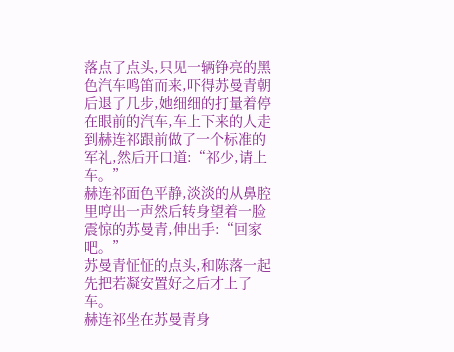落点了点头,只见一辆铮亮的黑色汽车鸣笛而来,吓得苏曼青朝后退了几步,她细细的打量着停在眼前的汽车,车上下来的人走到赫连祁跟前做了一个标准的军礼,然后开口道:“祁少,请上车。”
赫连祁面色平静,淡淡的从鼻腔里哼出一声然后转身望着一脸震惊的苏曼青,伸出手:“回家吧。”
苏曼青怔怔的点头,和陈落一起先把若凝安置好之后才上了车。
赫连祁坐在苏曼青身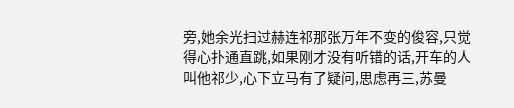旁,她余光扫过赫连祁那张万年不变的俊容,只觉得心扑通直跳,如果刚才没有听错的话,开车的人叫他祁少,心下立马有了疑问,思虑再三,苏曼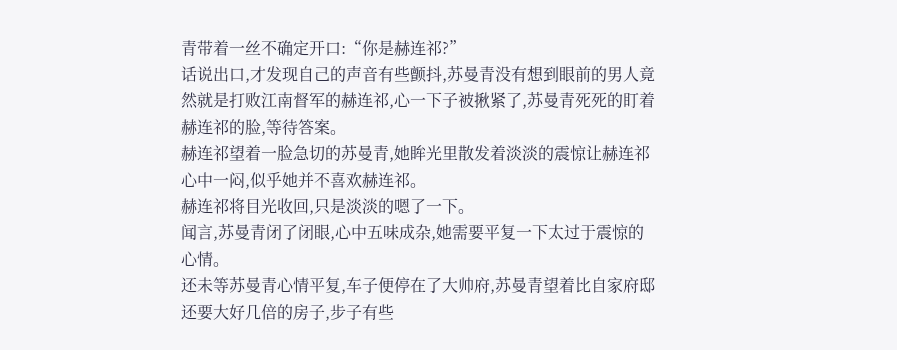青带着一丝不确定开口:“你是赫连祁?”
话说出口,才发现自己的声音有些颤抖,苏曼青没有想到眼前的男人竟然就是打败江南督军的赫连祁,心一下子被揪紧了,苏曼青死死的盯着赫连祁的脸,等待答案。
赫连祁望着一脸急切的苏曼青,她眸光里散发着淡淡的震惊让赫连祁心中一闷,似乎她并不喜欢赫连祁。
赫连祁将目光收回,只是淡淡的嗯了一下。
闻言,苏曼青闭了闭眼,心中五味成杂,她需要平复一下太过于震惊的心情。
还未等苏曼青心情平复,车子便停在了大帅府,苏曼青望着比自家府邸还要大好几倍的房子,步子有些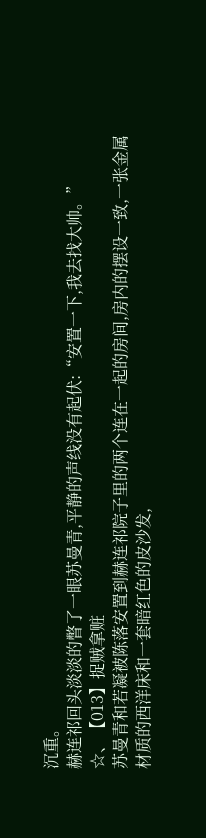沉重。
赫连祁回头淡淡的瞥了一眼苏曼青,平静的声线没有起伏:“安置一下,我去找大帅。”
☆、【013】捉贼拿赃
苏曼青和若凝被陈落安置到赫连祁院子里的两个连在一起的房间,房内的摆设一致,一张金属材质的西洋床和一套暗红色的皮沙发,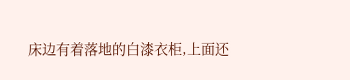床边有着落地的白漆衣柜,上面还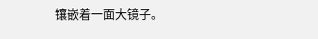镶嵌着一面大镜子。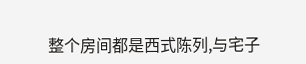整个房间都是西式陈列,与宅子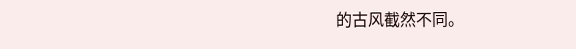的古风截然不同。